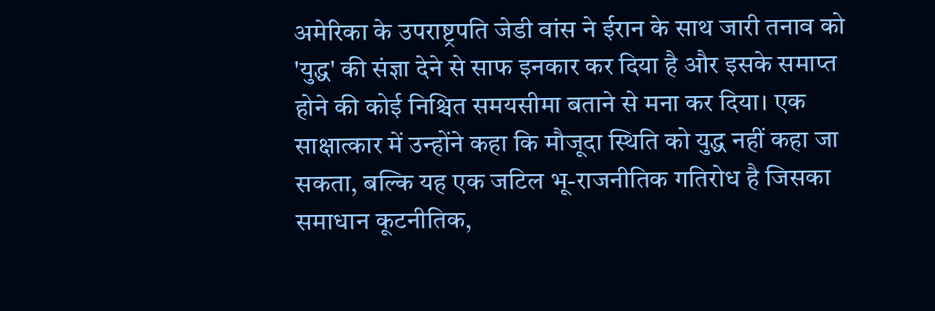अमेरिका के उपराष्ट्रपति जेडी वांस ने ईरान के साथ जारी तनाव को 'युद्ध' की संज्ञा देने से साफ इनकार कर दिया है और इसके समाप्त होने की कोई निश्चित समयसीमा बताने से मना कर दिया। एक साक्षात्कार में उन्होंने कहा कि मौजूदा स्थिति को युद्ध नहीं कहा जा सकता, बल्कि यह एक जटिल भू-राजनीतिक गतिरोध है जिसका समाधान कूटनीतिक,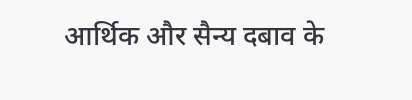आर्थिक और सैन्य दबाव के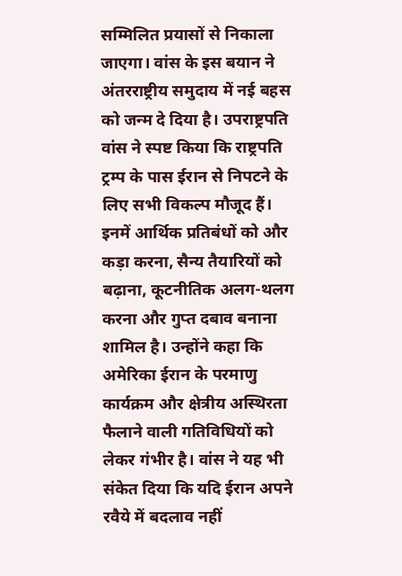सम्मिलित प्रयासों से निकाला जाएगा। वांस के इस बयान ने अंतरराष्ट्रीय समुदाय में नई बहस को जन्म दे दिया है। उपराष्ट्रपति वांस ने स्पष्ट किया कि राष्ट्रपति ट्रम्प के पास ईरान से निपटने के लिए सभी विकल्प मौजूद हैं। इनमें आर्थिक प्रतिबंधों को और कड़ा करना, सैन्य तैयारियों को बढ़ाना, कूटनीतिक अलग-थलग करना और गुप्त दबाव बनाना शामिल है। उन्होंने कहा कि अमेरिका ईरान के परमाणु कार्यक्रम और क्षेत्रीय अस्थिरता फैलाने वाली गतिविधियों को लेकर गंभीर है। वांस ने यह भी संकेत दिया कि यदि ईरान अपने रवैये में बदलाव नहीं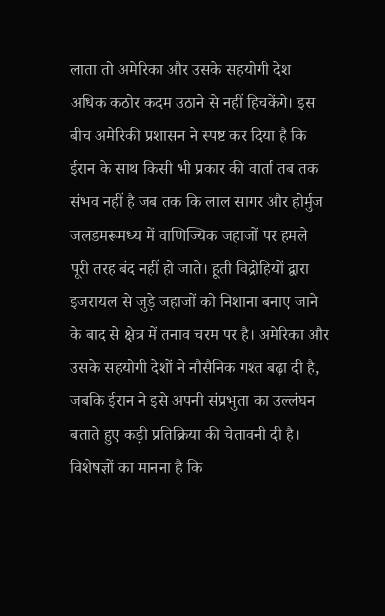लाता तो अमेरिका और उसके सहयोगी देश अधिक कठोर कदम उठाने से नहीं हिचकेंगे। इस बीच अमेरिकी प्रशासन ने स्पष्ट कर दिया है कि ईरान के साथ किसी भी प्रकार की वार्ता तब तक संभव नहीं है जब तक कि लाल सागर और होर्मुज जलडमरूमध्य में वाणिज्यिक जहाजों पर हमले पूरी तरह बंद नहीं हो जाते। हूती विद्रोहियों द्वारा इजरायल से जुड़े जहाजों को निशाना बनाए जाने के बाद से क्षेत्र में तनाव चरम पर है। अमेरिका और उसके सहयोगी देशों ने नौसैनिक गश्त बढ़ा दी है, जबकि ईरान ने इसे अपनी संप्रभुता का उल्लंघन बताते हुए कड़ी प्रतिक्रिया की चेतावनी दी है। विशेषज्ञों का मानना है कि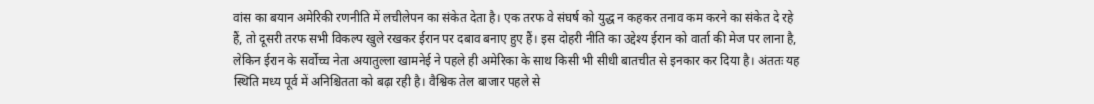वांस का बयान अमेरिकी रणनीति में लचीलेपन का संकेत देता है। एक तरफ वे संघर्ष को युद्ध न कहकर तनाव कम करने का संकेत दे रहे हैं, तो दूसरी तरफ सभी विकल्प खुले रखकर ईरान पर दबाव बनाए हुए हैं। इस दोहरी नीति का उद्देश्य ईरान को वार्ता की मेज पर लाना है, लेकिन ईरान के सर्वोच्च नेता अयातुल्ला खामनेई ने पहले ही अमेरिका के साथ किसी भी सीधी बातचीत से इनकार कर दिया है। अंततः यह स्थिति मध्य पूर्व में अनिश्चितता को बढ़ा रही है। वैश्विक तेल बाजार पहले से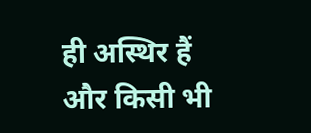ही अस्थिर हैं और किसी भी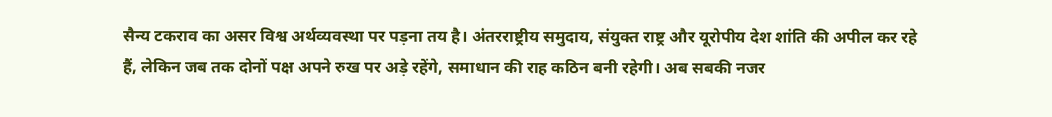सैन्य टकराव का असर विश्व अर्थव्यवस्था पर पड़ना तय है। अंतरराष्ट्रीय समुदाय, संयुक्त राष्ट्र और यूरोपीय देश शांति की अपील कर रहे हैं, लेकिन जब तक दोनों पक्ष अपने रुख पर अड़े रहेंगे, समाधान की राह कठिन बनी रहेगी। अब सबकी नजर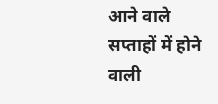आने वाले सप्ताहों में होने वाली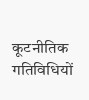कूटनीतिक गतिविधियों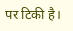पर टिकी है।